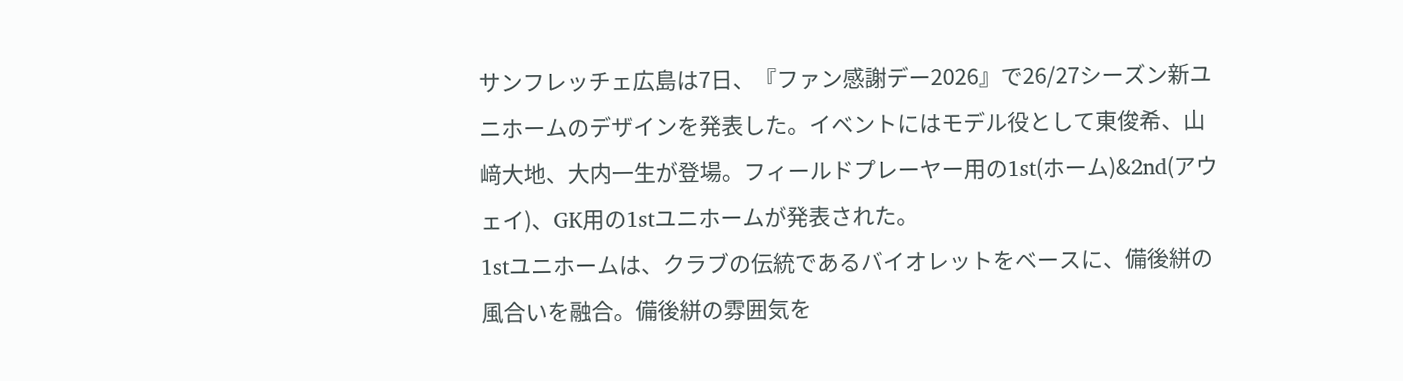サンフレッチェ広島は7日、『ファン感謝デー2026』で26/27シーズン新ユニホームのデザインを発表した。イベントにはモデル役として東俊希、山﨑大地、大内一生が登場。フィールドプレーヤー用の1st(ホーム)&2nd(アウェイ)、GK用の1stユニホームが発表された。
1stユニホームは、クラブの伝統であるバイオレットをベースに、備後絣の風合いを融合。備後絣の雰囲気を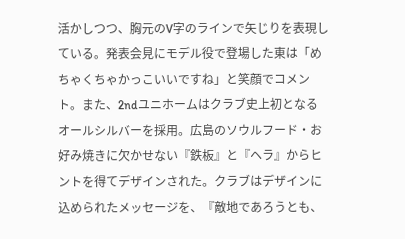活かしつつ、胸元のV字のラインで矢じりを表現している。発表会見にモデル役で登場した東は「めちゃくちゃかっこいいですね」と笑顔でコメント。また、2ndユニホームはクラブ史上初となるオールシルバーを採用。広島のソウルフード・お好み焼きに欠かせない『鉄板』と『ヘラ』からヒントを得てデザインされた。クラブはデザインに込められたメッセージを、『敵地であろうとも、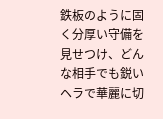鉄板のように固く分厚い守備を見せつけ、どんな相手でも鋭いヘラで華麗に切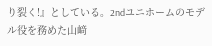り裂く!』としている。2ndユニホームのモデル役を務めた山﨑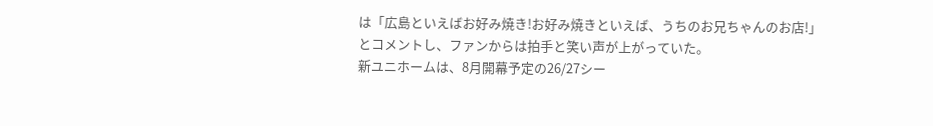は「広島といえばお好み焼き!お好み焼きといえば、うちのお兄ちゃんのお店!」とコメントし、ファンからは拍手と笑い声が上がっていた。
新ユニホームは、8月開幕予定の26/27シー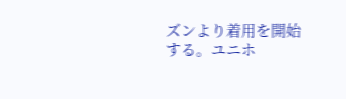ズンより着用を開始する。ユニホ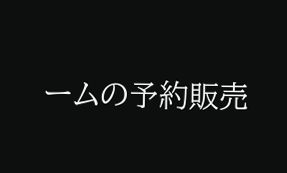ームの予約販売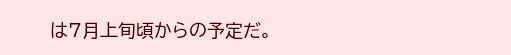は7月上旬頃からの予定だ。